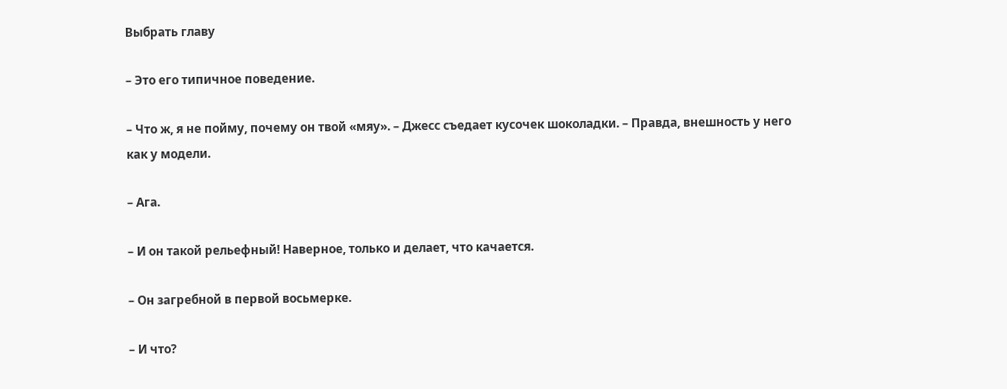Выбрать главу

– Это его типичное поведение.

– Что ж, я не пойму, почему он твой «мяу». – Джесс съедает кусочек шоколадки. – Правда, внешность у него как у модели.

– Ага.

– И он такой рельефный! Наверное, только и делает, что качается.

– Он загребной в первой восьмерке.

– И что?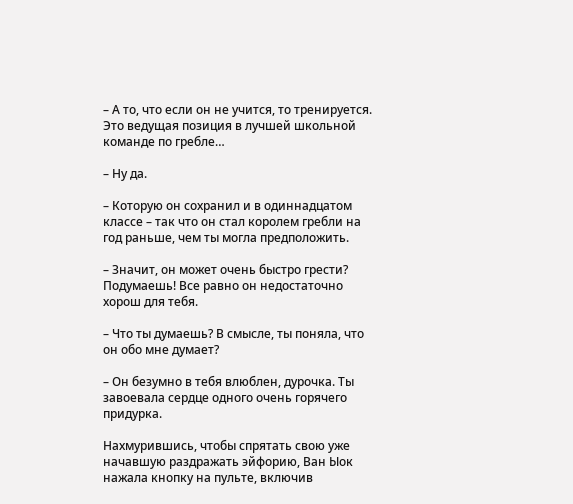– А то, что если он не учится, то тренируется. Это ведущая позиция в лучшей школьной команде по гребле…

– Ну да.

– Которую он сохранил и в одиннадцатом классе – так что он стал королем гребли на год раньше, чем ты могла предположить.

– Значит, он может очень быстро грести? Подумаешь! Все равно он недостаточно хорош для тебя.

– Что ты думаешь? В смысле, ты поняла, что он обо мне думает?

– Он безумно в тебя влюблен, дурочка. Ты завоевала сердце одного очень горячего придурка.

Нахмурившись, чтобы спрятать свою уже начавшую раздражать эйфорию, Ван Ыок нажала кнопку на пульте, включив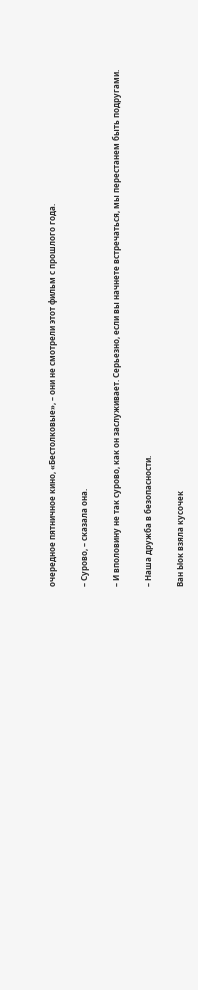очередное пятничное кино, «Бестолковые», – они не смотрели этот фильм с прошлого года.

– Сурово, – сказала она.

– И вполовину не так сурово, как он заслуживает. Серьезно, если вы начнете встречаться, мы перестанем быть подругами.

– Наша дружба в безопасности.

Ван Ыок взяла кусочек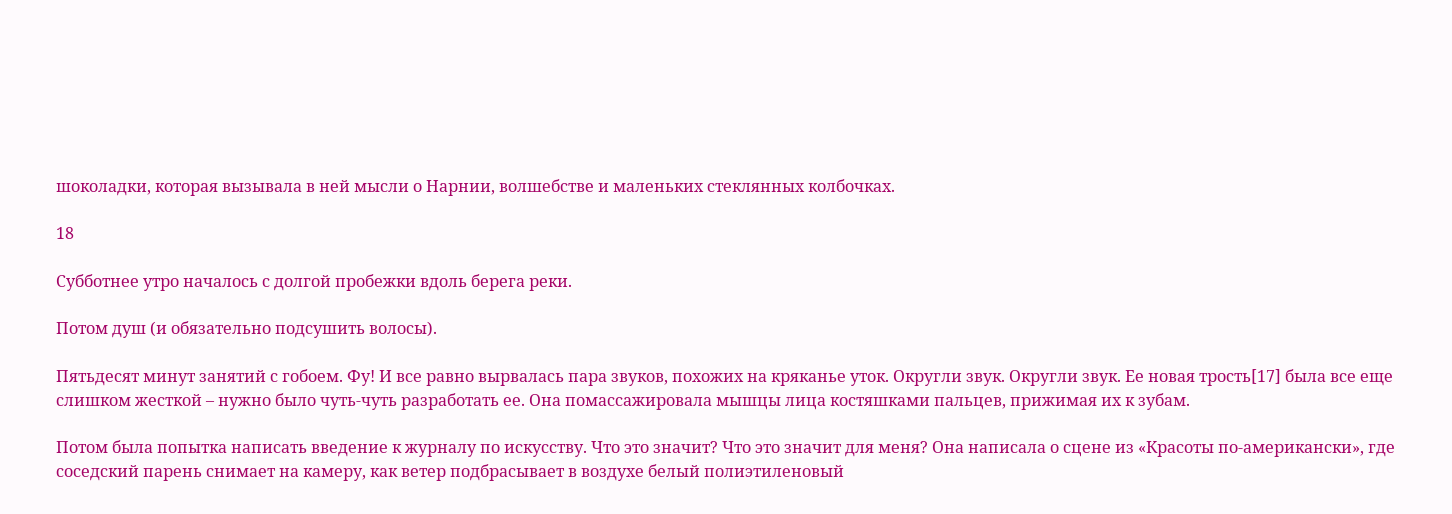шоколадки, которая вызывала в ней мысли о Нарнии, волшебстве и маленьких стеклянных колбочках.

18

Субботнее утро началось с долгой пробежки вдоль берега реки.

Потом душ (и обязательно подсушить волосы).

Пятьдесят минут занятий с гобоем. Фу! И все равно вырвалась пара звуков, похожих на кряканье уток. Округли звук. Округли звук. Ее новая трость[17] была все еще слишком жесткой – нужно было чуть-чуть разработать ее. Она помассажировала мышцы лица костяшками пальцев, прижимая их к зубам.

Потом была попытка написать введение к журналу по искусству. Что это значит? Что это значит для меня? Она написала о сцене из «Красоты по-американски», где соседский парень снимает на камеру, как ветер подбрасывает в воздухе белый полиэтиленовый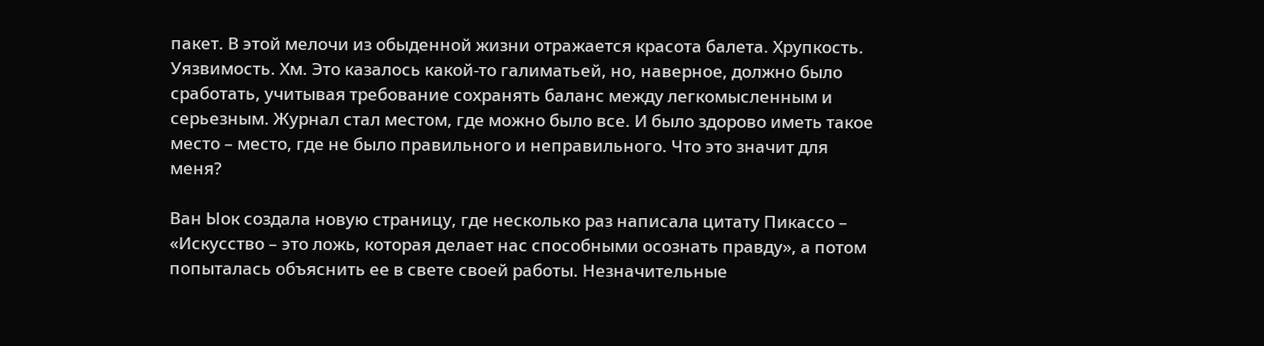пакет. В этой мелочи из обыденной жизни отражается красота балета. Хрупкость. Уязвимость. Хм. Это казалось какой-то галиматьей, но, наверное, должно было сработать, учитывая требование сохранять баланс между легкомысленным и серьезным. Журнал стал местом, где можно было все. И было здорово иметь такое место – место, где не было правильного и неправильного. Что это значит для меня?

Ван Ыок создала новую страницу, где несколько раз написала цитату Пикассо – «Искусство – это ложь, которая делает нас способными осознать правду», а потом попыталась объяснить ее в свете своей работы. Незначительные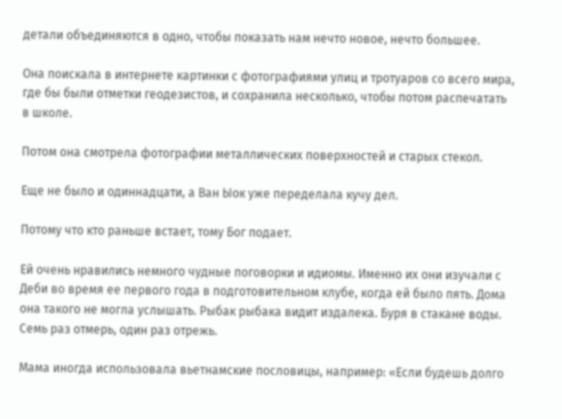детали объединяются в одно, чтобы показать нам нечто новое, нечто большее.

Она поискала в интернете картинки с фотографиями улиц и тротуаров со всего мира, где бы были отметки геодезистов, и сохранила несколько, чтобы потом распечатать в школе.

Потом она смотрела фотографии металлических поверхностей и старых стекол.

Еще не было и одиннадцати, а Ван Ыок уже переделала кучу дел.

Потому что кто раньше встает, тому Бог подает.

Ей очень нравились немного чудные поговорки и идиомы. Именно их они изучали с Деби во время ее первого года в подготовительном клубе, когда ей было пять. Дома она такого не могла услышать. Рыбак рыбака видит издалека. Буря в стакане воды. Семь раз отмерь, один раз отрежь.

Мама иногда использовала вьетнамские пословицы, например: «Если будешь долго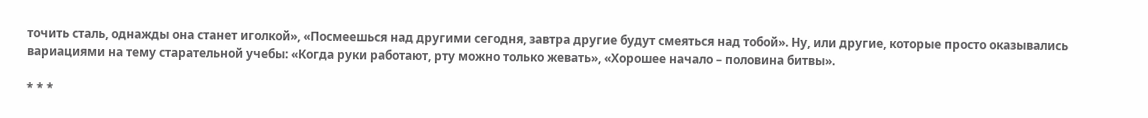точить сталь, однажды она станет иголкой», «Посмеешься над другими сегодня, завтра другие будут смеяться над тобой». Ну, или другие, которые просто оказывались вариациями на тему старательной учебы: «Когда руки работают, рту можно только жевать», «Хорошее начало – половина битвы».

* * *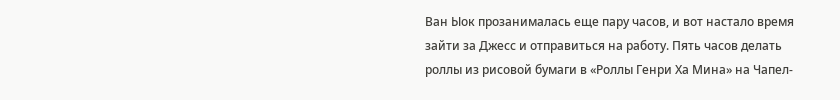Ван Ыок прозанималась еще пару часов, и вот настало время зайти за Джесс и отправиться на работу. Пять часов делать роллы из рисовой бумаги в «Роллы Генри Ха Мина» на Чапел-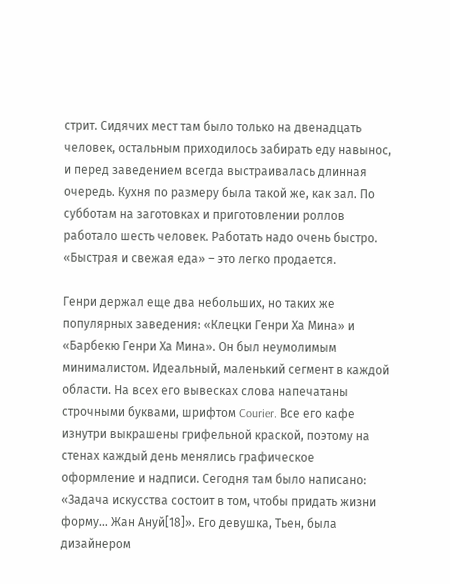стрит. Сидячих мест там было только на двенадцать человек, остальным приходилось забирать еду навынос, и перед заведением всегда выстраивалась длинная очередь. Кухня по размеру была такой же, как зал. По субботам на заготовках и приготовлении роллов работало шесть человек. Работать надо очень быстро. «Быстрая и свежая еда» – это легко продается.

Генри держал еще два небольших, но таких же популярных заведения: «Клецки Генри Ха Мина» и «Барбекю Генри Ха Мина». Он был неумолимым минималистом. Идеальный, маленький сегмент в каждой области. На всех его вывесках слова напечатаны строчными буквами, шрифтом Courier. Все его кафе изнутри выкрашены грифельной краской, поэтому на стенах каждый день менялись графическое оформление и надписи. Сегодня там было написано: «Задача искусства состоит в том, чтобы придать жизни форму… Жан Ануй[18]». Его девушка, Тьен, была дизайнером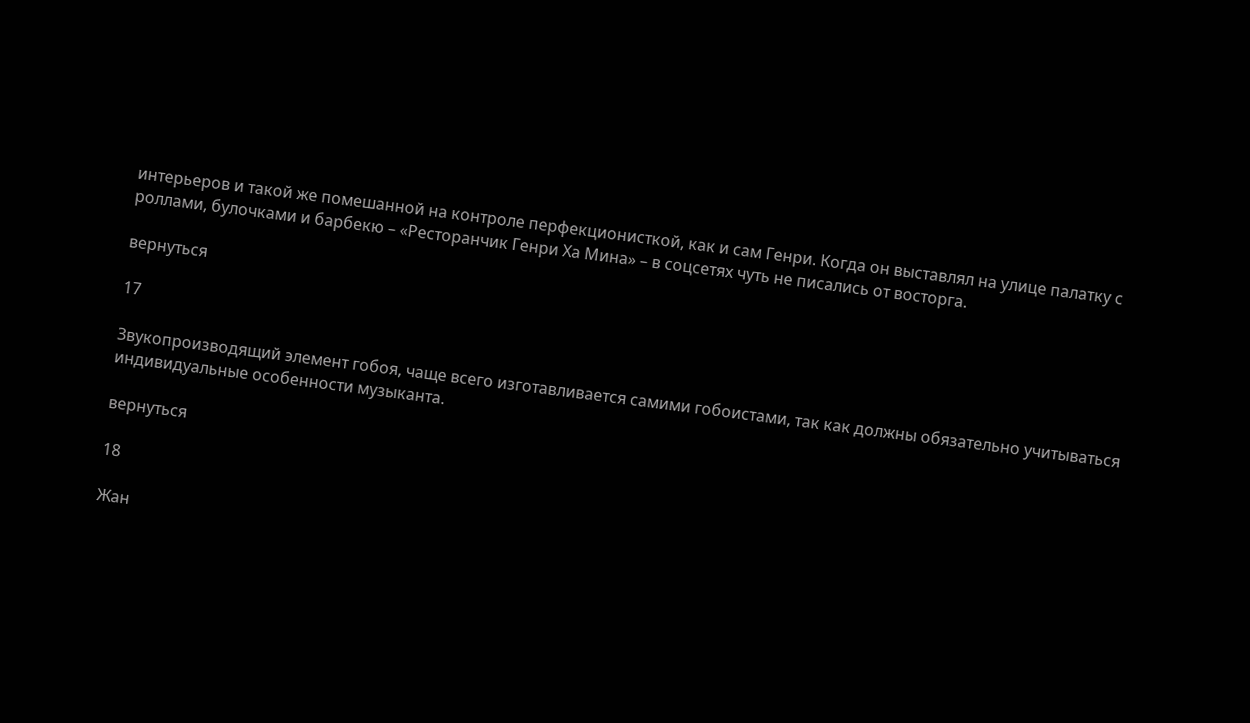интерьеров и такой же помешанной на контроле перфекционисткой, как и сам Генри. Когда он выставлял на улице палатку с роллами, булочками и барбекю – «Ресторанчик Генри Ха Мина» – в соцсетях чуть не писались от восторга.

вернуться

17

Звукопроизводящий элемент гобоя, чаще всего изготавливается самими гобоистами, так как должны обязательно учитываться индивидуальные особенности музыканта.

вернуться

18

Жан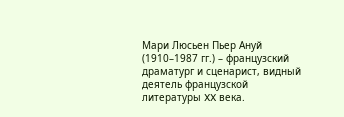Мари Люсьен Пьер Ануй (1910–1987 гг.) – французский драматург и сценарист, видный деятель французской литературы XX века.